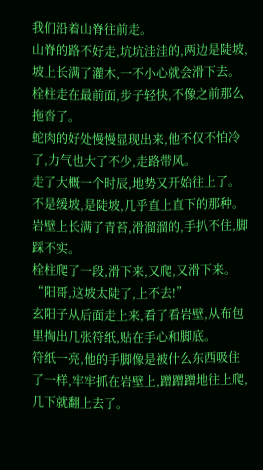我们沿着山脊往前走。
山脊的路不好走,坑坑洼洼的,两边是陡坡,坡上长满了灌木,一不小心就会滑下去。
栓柱走在最前面,步子轻快,不像之前那么拖沓了。
蛇肉的好处慢慢显现出来,他不仅不怕冷了,力气也大了不少,走路带风。
走了大概一个时辰,地势又开始往上了。
不是缓坡,是陡坡,几乎直上直下的那种。
岩壁上长满了青苔,滑溜溜的,手扒不住,脚踩不实。
栓柱爬了一段,滑下来,又爬,又滑下来。
“阳哥,这坡太陡了,上不去!”
玄阳子从后面走上来,看了看岩壁,从布包里掏出几张符纸,贴在手心和脚底。
符纸一亮,他的手脚像是被什么东西吸住了一样,牢牢抓在岩壁上,蹭蹭蹭地往上爬,几下就翻上去了。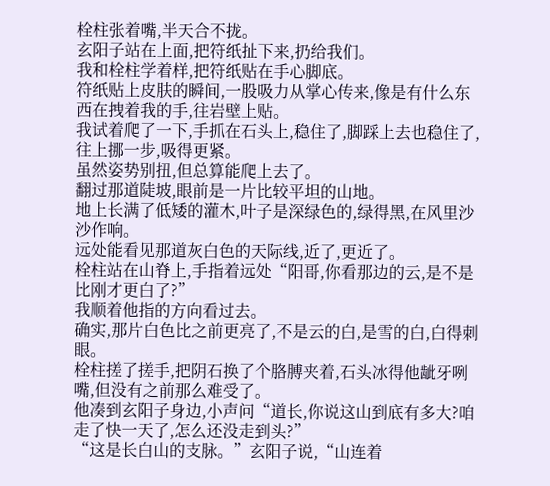栓柱张着嘴,半天合不拢。
玄阳子站在上面,把符纸扯下来,扔给我们。
我和栓柱学着样,把符纸贴在手心脚底。
符纸贴上皮肤的瞬间,一股吸力从掌心传来,像是有什么东西在拽着我的手,往岩壁上贴。
我试着爬了一下,手抓在石头上,稳住了,脚踩上去也稳住了,往上挪一步,吸得更紧。
虽然姿势别扭,但总算能爬上去了。
翻过那道陡坡,眼前是一片比较平坦的山地。
地上长满了低矮的灌木,叶子是深绿色的,绿得黑,在风里沙沙作响。
远处能看见那道灰白色的天际线,近了,更近了。
栓柱站在山脊上,手指着远处“阳哥,你看那边的云,是不是比刚才更白了?”
我顺着他指的方向看过去。
确实,那片白色比之前更亮了,不是云的白,是雪的白,白得刺眼。
栓柱搓了搓手,把阴石换了个胳膊夹着,石头冰得他龇牙咧嘴,但没有之前那么难受了。
他凑到玄阳子身边,小声问“道长,你说这山到底有多大?咱走了快一天了,怎么还没走到头?”
“这是长白山的支脉。”玄阳子说,“山连着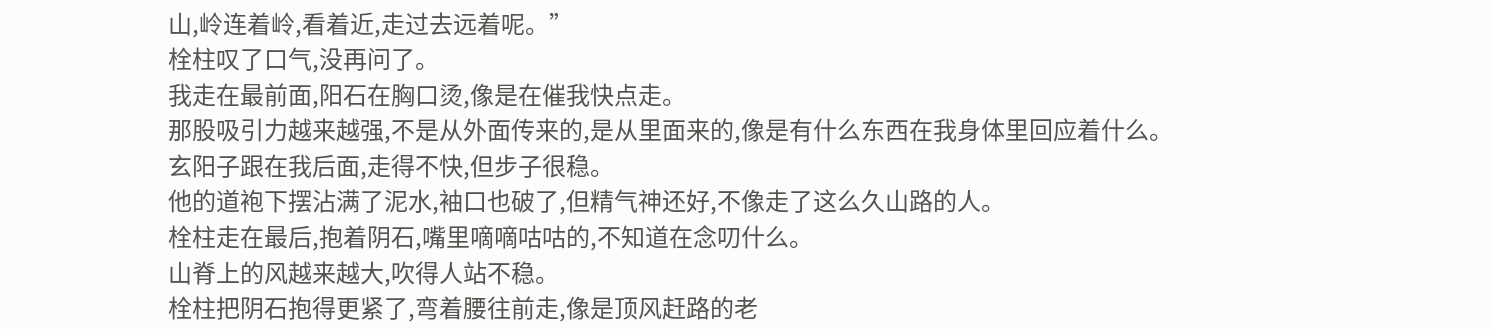山,岭连着岭,看着近,走过去远着呢。”
栓柱叹了口气,没再问了。
我走在最前面,阳石在胸口烫,像是在催我快点走。
那股吸引力越来越强,不是从外面传来的,是从里面来的,像是有什么东西在我身体里回应着什么。
玄阳子跟在我后面,走得不快,但步子很稳。
他的道袍下摆沾满了泥水,袖口也破了,但精气神还好,不像走了这么久山路的人。
栓柱走在最后,抱着阴石,嘴里嘀嘀咕咕的,不知道在念叨什么。
山脊上的风越来越大,吹得人站不稳。
栓柱把阴石抱得更紧了,弯着腰往前走,像是顶风赶路的老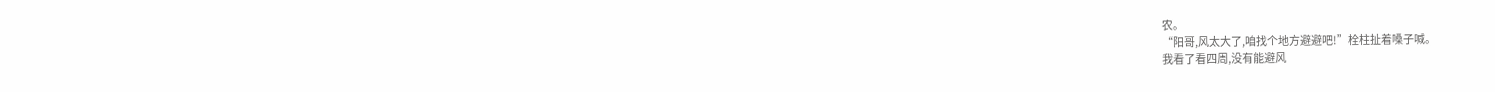农。
“阳哥,风太大了,咱找个地方避避吧!”栓柱扯着嗓子喊。
我看了看四周,没有能避风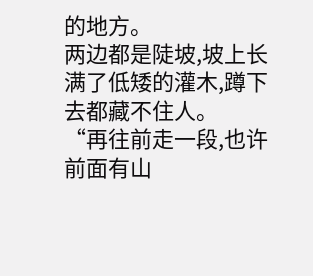的地方。
两边都是陡坡,坡上长满了低矮的灌木,蹲下去都藏不住人。
“再往前走一段,也许前面有山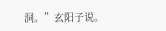洞。”玄阳子说。